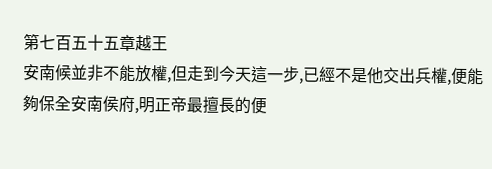第七百五十五章越王
安南候並非不能放權,但走到今天這一步,已經不是他交出兵權,便能夠保全安南侯府,明正帝最擅長的便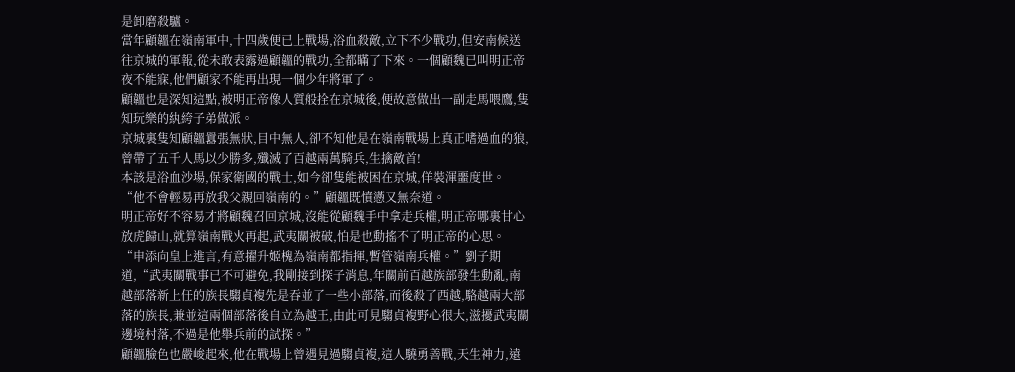是卸磨殺驢。
當年顧韞在嶺南軍中,十四歲便已上戰場,浴血殺敵,立下不少戰功,但安南候送往京城的軍報,從未敢表露過顧韞的戰功,全都瞞了下來。一個顧魏已叫明正帝夜不能寐,他們顧家不能再出現一個少年將軍了。
顧韞也是深知這點,被明正帝像人質般拴在京城後,便故意做出一副走馬喂鷹,隻知玩樂的紈絝子弟做派。
京城裏隻知顧韞囂張無狀,目中無人,卻不知他是在嶺南戰場上真正嗜過血的狼,曾帶了五千人馬以少勝多,殲滅了百越兩萬騎兵,生擒敵首!
本該是浴血沙場,保家衛國的戰士,如今卻隻能被困在京城,佯裝渾噩度世。
“他不會輕易再放我父親回嶺南的。”顧韞既憤懣又無奈道。
明正帝好不容易才將顧魏召回京城,沒能從顧魏手中拿走兵權,明正帝哪裏甘心放虎歸山,就算嶺南戰火再起,武夷關被破,怕是也動搖不了明正帝的心思。
“申添向皇上進言,有意擢升姬槐為嶺南都指揮,暫管嶺南兵權。”劉子期道,“武夷關戰事已不可避免,我剛接到探子消息,年關前百越族部發生動亂,南越部落新上任的族長騶貞複先是吞並了一些小部落,而後殺了西越,駱越兩大部落的族長,兼並這兩個部落後自立為越王,由此可見騶貞複野心很大,滋擾武夷關邊境村落,不過是他舉兵前的試探。”
顧韞臉色也嚴峻起來,他在戰場上曾遇見過騶貞複,這人驍勇善戰,天生神力,遠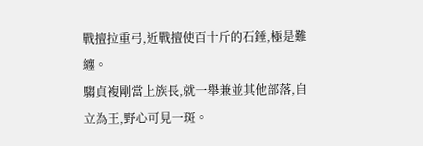戰擅拉重弓,近戰擅使百十斤的石錘,極是難纏。
騶貞複剛當上族長,就一舉兼並其他部落,自立為王,野心可見一斑。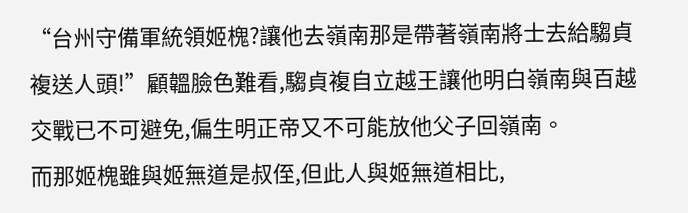“台州守備軍統領姬槐?讓他去嶺南那是帶著嶺南將士去給騶貞複送人頭!”顧韞臉色難看,騶貞複自立越王讓他明白嶺南與百越交戰已不可避免,偏生明正帝又不可能放他父子回嶺南。
而那姬槐雖與姬無道是叔侄,但此人與姬無道相比,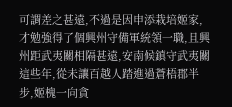可謂差之甚遠,不過是因申添栽培姬家,才勉強得了個興州守備軍統領一職,且興州距武夷關相隔甚遠,安南候鎮守武夷關這些年,從未讓百越人踏進過蒼梧郡半步,姬槐一向貪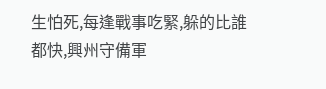生怕死,每逢戰事吃緊,躲的比誰都快,興州守備軍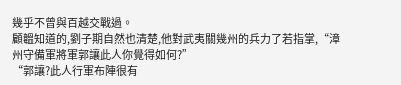幾乎不曾與百越交戰過。
顧韞知道的,劉子期自然也清楚,他對武夷關幾州的兵力了若指掌,“漳州守備軍將軍郭讓此人你覺得如何?”
“郭讓?此人行軍布陣很有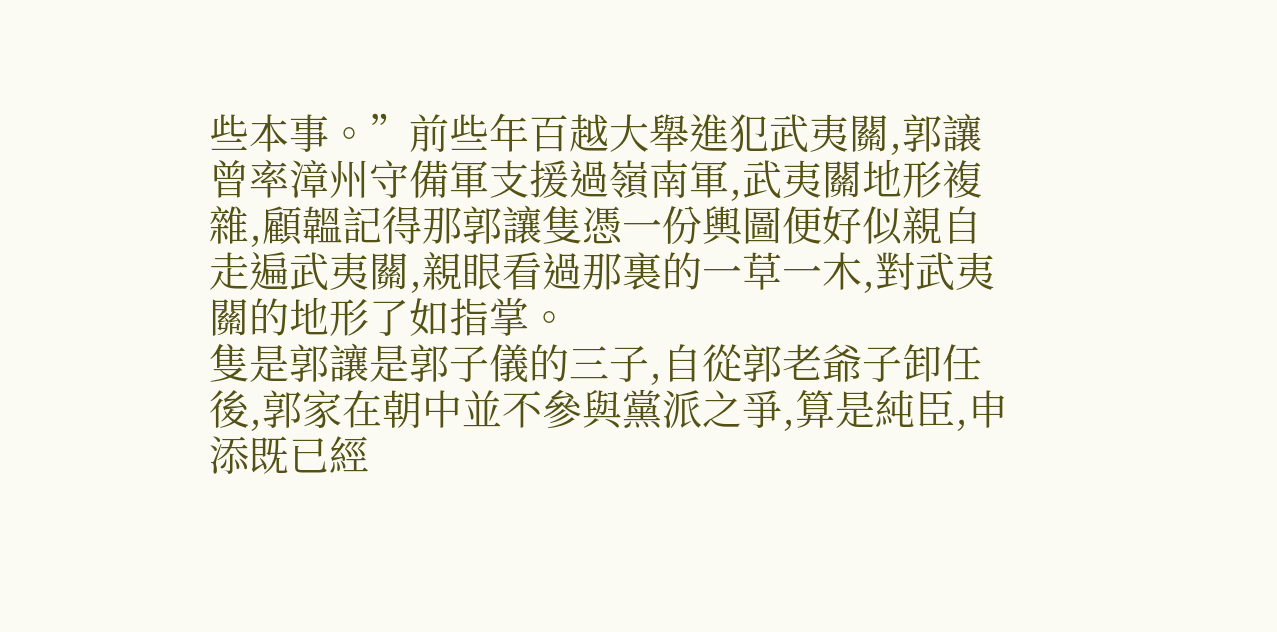些本事。”前些年百越大舉進犯武夷關,郭讓曾率漳州守備軍支援過嶺南軍,武夷關地形複雜,顧韞記得那郭讓隻憑一份輿圖便好似親自走遍武夷關,親眼看過那裏的一草一木,對武夷關的地形了如指掌。
隻是郭讓是郭子儀的三子,自從郭老爺子卸任後,郭家在朝中並不參與黨派之爭,算是純臣,申添既已經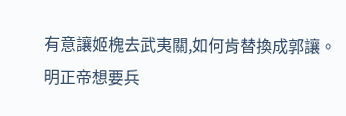有意讓姬槐去武夷關,如何肯替換成郭讓。
明正帝想要兵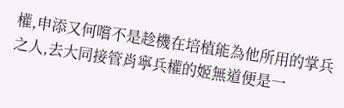權,申添又何嚐不是趁機在培植能為他所用的掌兵之人,去大同接管肖寧兵權的姬無道便是一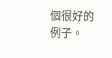個很好的例子。